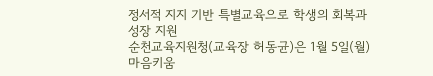정서적 지지 기반 특별교육으로 학생의 회복과 성장 지원
순천교육지원청(교육장 허동균)은 1월 5일(월) 마음키움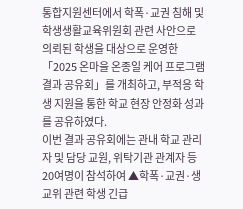통합지원센터에서 학폭·교권 침해 및 학생생활교육위원회 관련 사안으로 의뢰된 학생을 대상으로 운영한 「2025 온마을 온종일 케어 프로그램 결과 공유회」를 개최하고, 부적응 학생 지원을 통한 학교 현장 안정화 성과를 공유하였다.
이번 결과 공유회에는 관내 학교 관리자 및 담당 교원, 위탁기관 관계자 등 20여명이 참석하여 ▲학폭·교권·생교위 관련 학생 긴급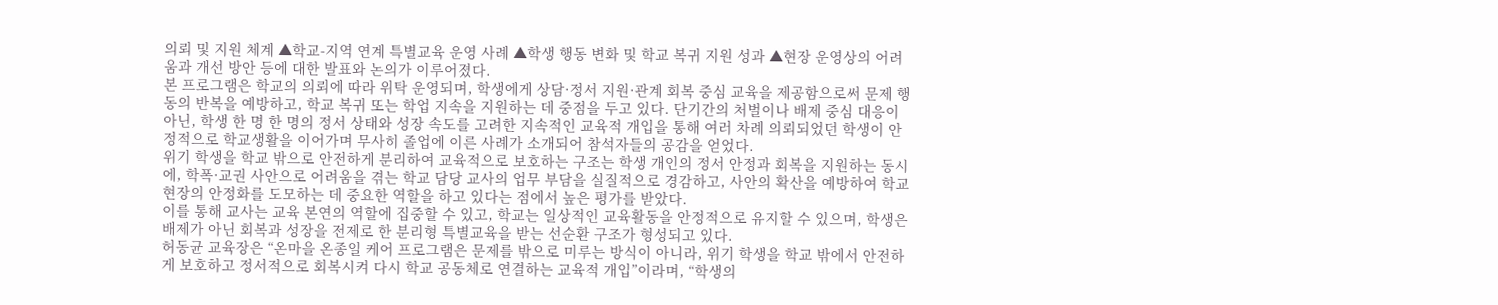의뢰 및 지원 체계 ▲학교-지역 연계 특별교육 운영 사례 ▲학생 행동 변화 및 학교 복귀 지원 성과 ▲현장 운영상의 어려움과 개선 방안 등에 대한 발표와 논의가 이루어졌다.
본 프로그램은 학교의 의뢰에 따라 위탁 운영되며, 학생에게 상담·정서 지원·관계 회복 중심 교육을 제공함으로써 문제 행동의 반복을 예방하고, 학교 복귀 또는 학업 지속을 지원하는 데 중점을 두고 있다. 단기간의 처벌이나 배제 중심 대응이 아닌, 학생 한 명 한 명의 정서 상태와 성장 속도를 고려한 지속적인 교육적 개입을 통해 여러 차례 의뢰되었던 학생이 안정적으로 학교생활을 이어가며 무사히 졸업에 이른 사례가 소개되어 참석자들의 공감을 얻었다.
위기 학생을 학교 밖으로 안전하게 분리하여 교육적으로 보호하는 구조는 학생 개인의 정서 안정과 회복을 지원하는 동시에, 학폭·교권 사안으로 어려움을 겪는 학교 담당 교사의 업무 부담을 실질적으로 경감하고, 사안의 확산을 예방하여 학교 현장의 안정화를 도모하는 데 중요한 역할을 하고 있다는 점에서 높은 평가를 받았다.
이를 통해 교사는 교육 본연의 역할에 집중할 수 있고, 학교는 일상적인 교육활동을 안정적으로 유지할 수 있으며, 학생은 배제가 아닌 회복과 성장을 전제로 한 분리형 특별교육을 받는 선순환 구조가 형성되고 있다.
허동균 교육장은 “온마을 온종일 케어 프로그램은 문제를 밖으로 미루는 방식이 아니라, 위기 학생을 학교 밖에서 안전하게 보호하고 정서적으로 회복시켜 다시 학교 공동체로 연결하는 교육적 개입”이라며, “학생의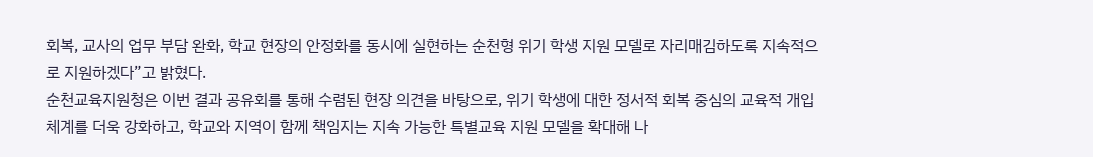회복, 교사의 업무 부담 완화, 학교 현장의 안정화를 동시에 실현하는 순천형 위기 학생 지원 모델로 자리매김하도록 지속적으로 지원하겠다”고 밝혔다.
순천교육지원청은 이번 결과 공유회를 통해 수렴된 현장 의견을 바탕으로, 위기 학생에 대한 정서적 회복 중심의 교육적 개입 체계를 더욱 강화하고, 학교와 지역이 함께 책임지는 지속 가능한 특별교육 지원 모델을 확대해 나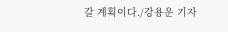갈 계획이다./강용운 기자